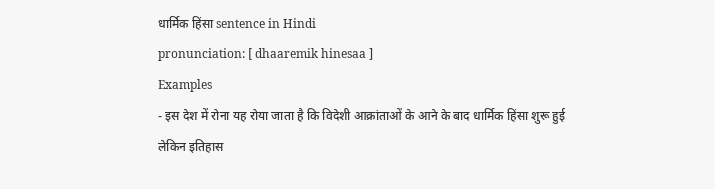धार्मिक हिंसा sentence in Hindi
pronunciation: [ dhaaremik hinesaa ]
Examples
- इस देश में रोना यह रोया जाता है कि विदेशी आक्रांताओं के आने के बाद धार्मिक हिंसा शुरू हुई लेकिन इतिहास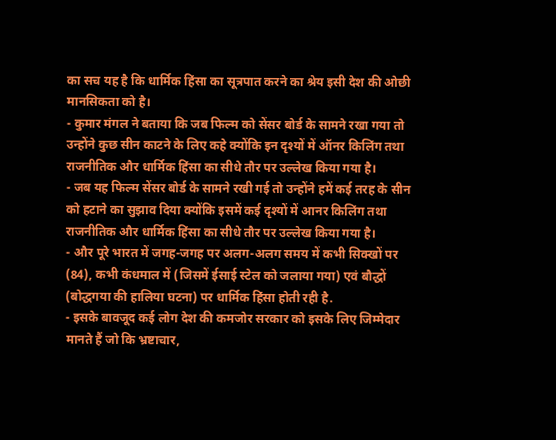का सच यह है कि धार्मिक हिंसा का सूत्रपात करने का श्रेय इसी देश की ओछी मानसिकता को है।
- कुमार मंगल ने बताया कि जब फिल्म को सेंसर बोर्ड के सामने रखा गया तो उन्होंने कुछ सीन काटने के लिए कहे क्योंकि इन दृश्यों में ऑनर किलिंग तथा राजनीतिक और धार्मिक हिंसा का सीधे तौर पर उल्लेख किया गया है।
- जब यह फिल्म सेंसर बोर्ड के सामने रखी गई तो उन्होंने हमें कई तरह के सीन को हटाने का सुझाव दिया क्योंकि इसमें कई दृश्यों में आनर किलिंग तथा राजनीतिक और धार्मिक हिंसा का सीधे तौर पर उल्लेख किया गया है।
- और पूरे भारत में जगह-जगह पर अलग-अलग समय में कभी सिक्खों पर (84), कभी कंधमाल में (जिसमें ईसाई स्टेल को जलाया गया) एवं बौद्धों (बोद्धगया की हालिया घटना) पर धार्मिक हिंसा होती रही है.
- इसके बावजूद कई लोग देश की कमजोर सरकार को इसके लिए जिम्मेदार मानते हैं जो कि भ्रष्टाचार,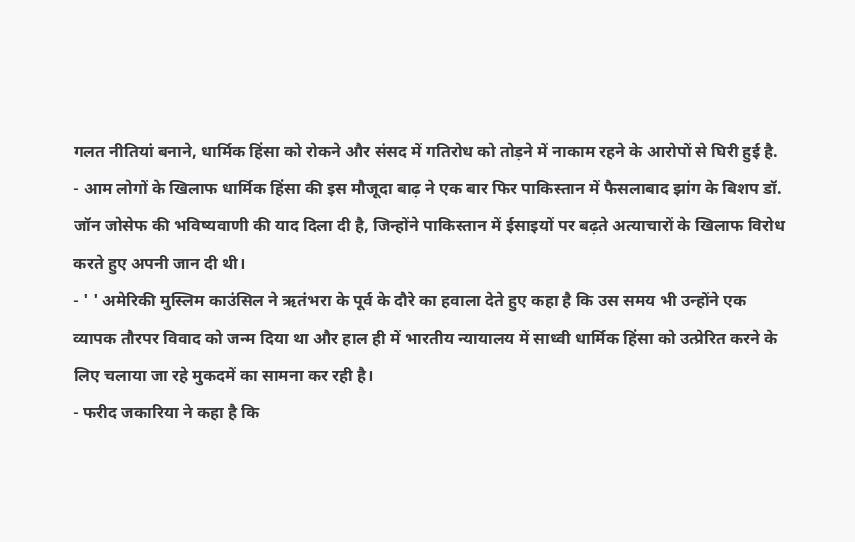गलत नीतियां बनाने, धार्मिक हिंसा को रोकने और संसद में गतिरोध को तोड़ने में नाकाम रहने के आरोपों से घिरी हुई है.
- आम लोगों के खिलाफ धार्मिक हिंसा की इस मौजूदा बाढ़ ने एक बार फिर पाकिस्तान में फैसलाबाद झांग के बिशप डॉ. जॉन जोसेफ की भविष्यवाणी की याद दिला दी है, जिन्होंने पाकिस्तान में ईसाइयों पर बढ़ते अत्याचारों के खिलाफ विरोध करते हुए अपनी जान दी थी।
- ' ' अमेरिकी मुस्लिम काउंसिल ने ऋतंभरा के पूर्व के दौरे का हवाला देते हुए कहा है कि उस समय भी उन्होंने एक व्यापक तौरपर विवाद को जन्म दिया था और हाल ही में भारतीय न्यायालय में साध्वी धार्मिक हिंसा को उत्प्रेरित करने के लिए चलाया जा रहे मुकदमें का सामना कर रही है।
- फरीद जकारिया ने कहा है कि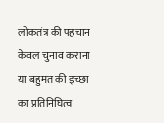लोकतंत्र की पहचान केवल चुनाव कराना या बहुमत की इच्छा का प्रतिनिघित्व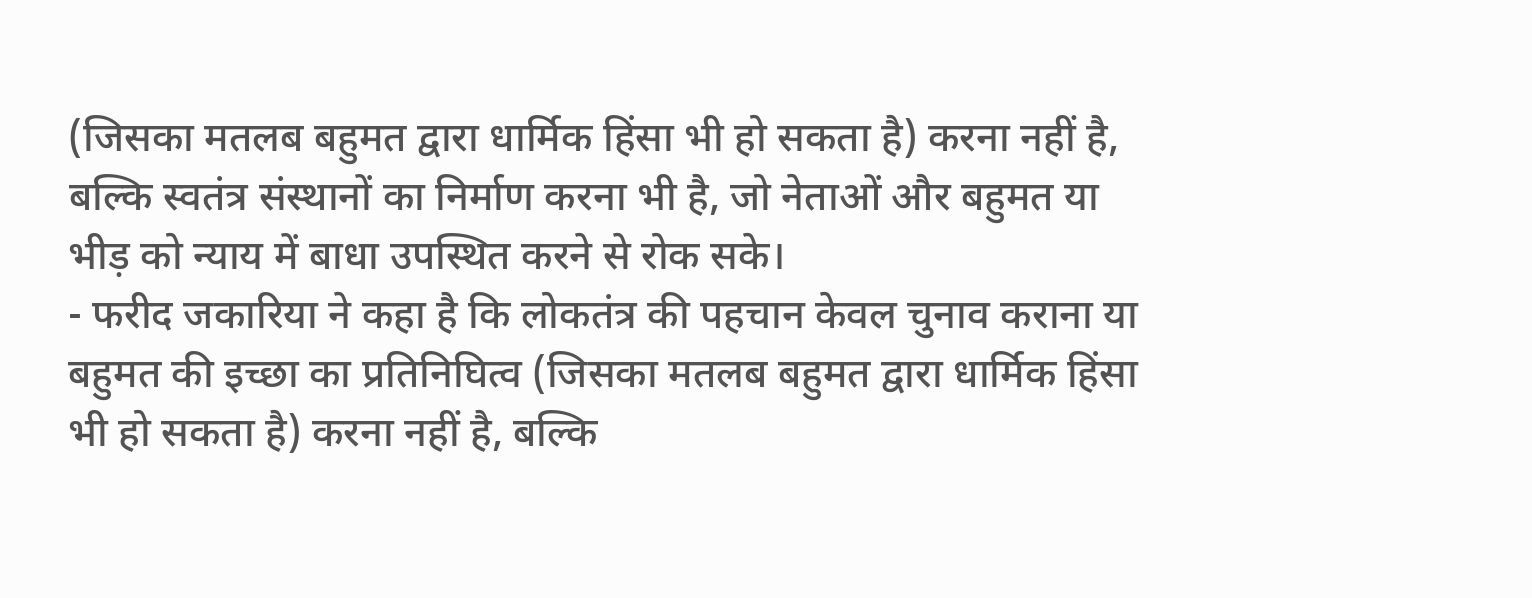(जिसका मतलब बहुमत द्वारा धार्मिक हिंसा भी हो सकता है) करना नहीं है, बल्कि स्वतंत्र संस्थानों का निर्माण करना भी है, जो नेताओं और बहुमत या भीड़ को न्याय में बाधा उपस्थित करने से रोक सके।
- फरीद जकारिया ने कहा है कि लोकतंत्र की पहचान केवल चुनाव कराना या बहुमत की इच्छा का प्रतिनिघित्व (जिसका मतलब बहुमत द्वारा धार्मिक हिंसा भी हो सकता है) करना नहीं है, बल्कि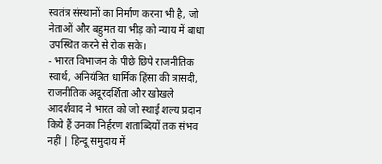स्वतंत्र संस्थानों का निर्माण करना भी है, जो नेताओं और बहुमत या भीड़ को न्याय में बाधा उपस्थित करने से रोक सके।
- भारत विभाजन के पीछे छिपे राजनीतिक स्वार्थ, अनियंत्रित धार्मिक हिंसा की त्रासदी, राजनीतिक अदूरदर्शिता और खोखले आदर्शवाद ने भारत को जो स्थाई शल्य प्रदान किये हैं उनका निर्हरण शताब्दियों तक संभव नहीं | हिन्दू समुदाय में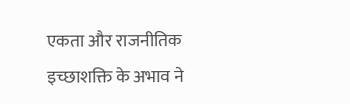एकता और राजनीतिक इच्छाशक्ति के अभाव ने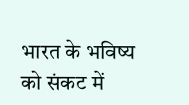भारत के भविष्य को संकट में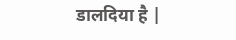डालदिया है |